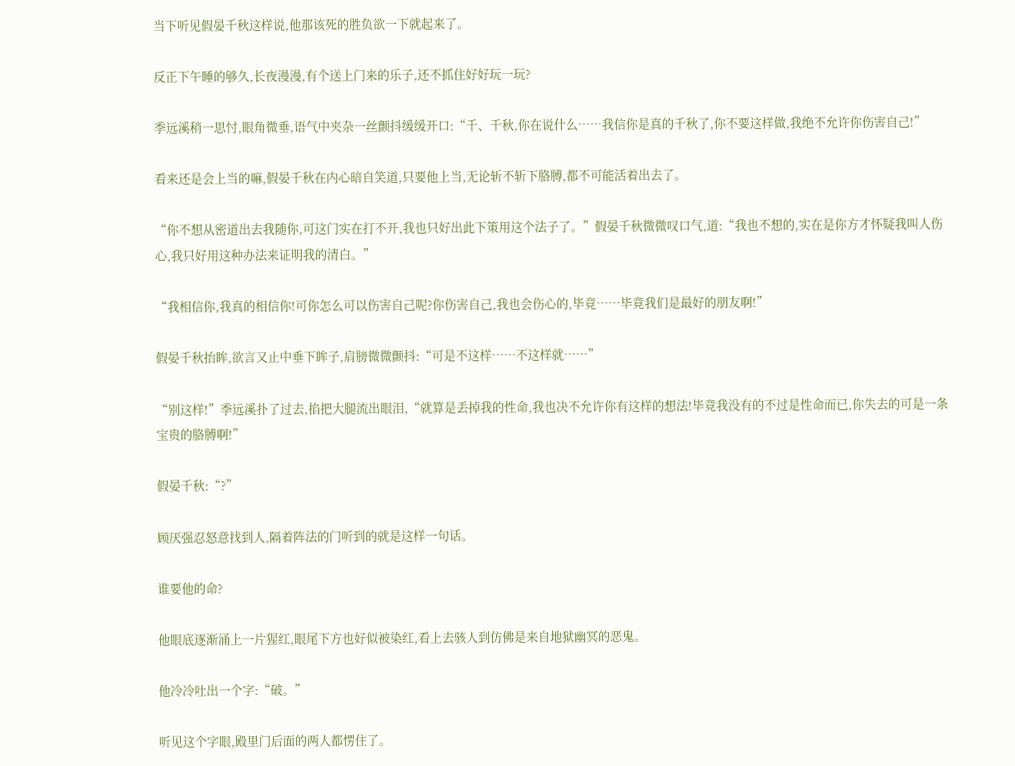当下听见假晏千秋这样说,他那该死的胜负欲一下就起来了。

反正下午睡的够久,长夜漫漫,有个送上门来的乐子,还不抓住好好玩一玩?

季远溪稍一思忖,眼角微垂,语气中夹杂一丝颤抖缓缓开口:“千、千秋,你在说什么……我信你是真的千秋了,你不要这样做,我绝不允许你伤害自己!”

看来还是会上当的嘛,假晏千秋在内心暗自笑道,只要他上当,无论斩不斩下胳膊,都不可能活着出去了。

“你不想从密道出去我随你,可这门实在打不开,我也只好出此下策用这个法子了。”假晏千秋微微叹口气,道:“我也不想的,实在是你方才怀疑我叫人伤心,我只好用这种办法来证明我的清白。”

“我相信你,我真的相信你!可你怎么可以伤害自己呢?你伤害自己,我也会伤心的,毕竟……毕竟我们是最好的朋友啊!”

假晏千秋抬眸,欲言又止中垂下眸子,肩膀微微颤抖:“可是不这样……不这样就……”

“别这样!”季远溪扑了过去,掐把大腿流出眼泪,“就算是丢掉我的性命,我也决不允许你有这样的想法!毕竟我没有的不过是性命而已,你失去的可是一条宝贵的胳膊啊!”

假晏千秋:“?”

顾厌强忍怒意找到人,隔着阵法的门听到的就是这样一句话。

谁要他的命?

他眼底逐渐涌上一片猩红,眼尾下方也好似被染红,看上去骇人到仿佛是来自地狱幽冥的恶鬼。

他冷冷吐出一个字:“破。”

听见这个字眼,殿里门后面的两人都愣住了。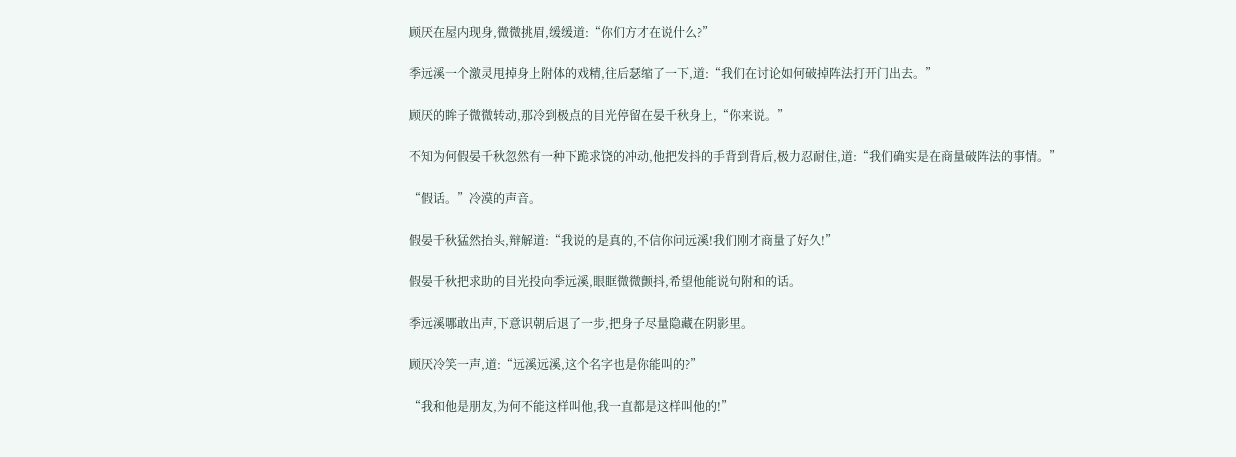顾厌在屋内现身,微微挑眉,缓缓道:“你们方才在说什么?”

季远溪一个激灵甩掉身上附体的戏精,往后瑟缩了一下,道:“我们在讨论如何破掉阵法打开门出去。”

顾厌的眸子微微转动,那冷到极点的目光停留在晏千秋身上,“你来说。”

不知为何假晏千秋忽然有一种下跪求饶的冲动,他把发抖的手背到背后,极力忍耐住,道:“我们确实是在商量破阵法的事情。”

“假话。”冷漠的声音。

假晏千秋猛然抬头,辩解道:“我说的是真的,不信你问远溪!我们刚才商量了好久!”

假晏千秋把求助的目光投向季远溪,眼眶微微颤抖,希望他能说句附和的话。

季远溪哪敢出声,下意识朝后退了一步,把身子尽量隐藏在阴影里。

顾厌冷笑一声,道:“远溪远溪,这个名字也是你能叫的?”

“我和他是朋友,为何不能这样叫他,我一直都是这样叫他的!”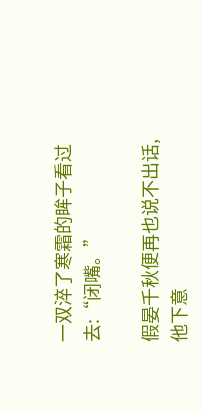一双淬了寒霜的眸子看过去:“闭嘴。”

假晏千秋便再也说不出话,他下意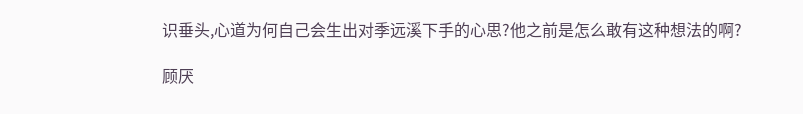识垂头,心道为何自己会生出对季远溪下手的心思?他之前是怎么敢有这种想法的啊?

顾厌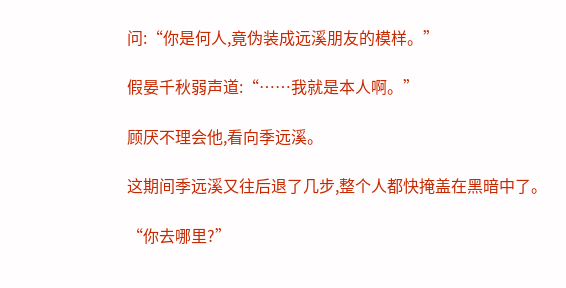问:“你是何人,竟伪装成远溪朋友的模样。”

假晏千秋弱声道:“……我就是本人啊。”

顾厌不理会他,看向季远溪。

这期间季远溪又往后退了几步,整个人都快掩盖在黑暗中了。

“你去哪里?”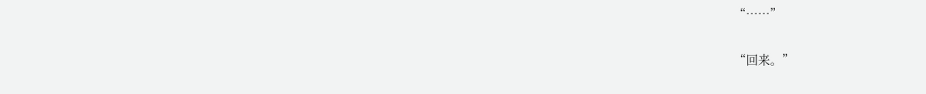“……”

“回来。”